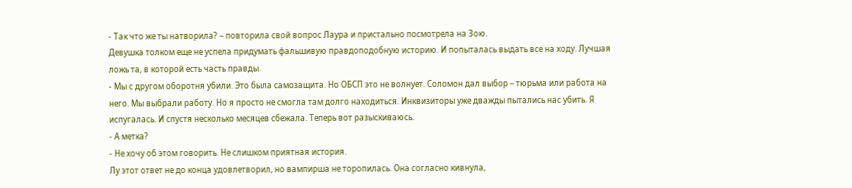- Так что же ты натворила? – повторила свой вопрос Лаура и пристально посмотрела на Зою.
Девушка толком еще не успела придумать фальшивую правдоподобную историю. И попыталась выдать все на ходу. Лучшая ложь та, в которой есть часть правды.
- Мы с другом оборотня убили. Это была самозащита. Но ОБСП это не волнует. Соломон дал выбор – тюрьма или работа на него. Мы выбрали работу. Но я просто не смогла там долго находиться. Инквизиторы уже дважды пытались нас убить. Я испугалась. И спустя несколько месяцев сбежала. Теперь вот разыскиваюсь.
- А метка?
- Не хочу об этом говорить. Не слишком приятная история.
Лу этот ответ не до конца удовлетворил, но вампирша не торопилась. Она согласно кивнула,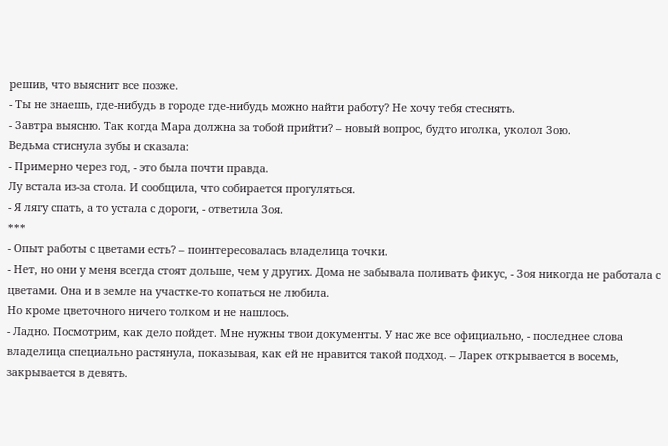решив, что выяснит все позже.
- Ты не знаешь, где-нибудь в городе где-нибудь можно найти работу? Не хочу тебя стеснять.
- Завтра выясню. Так когда Мара должна за тобой прийти? – новый вопрос, будто иголка, уколол Зою.
Ведьма стиснула зубы и сказала:
- Примерно через год, - это была почти правда.
Лу встала из-за стола. И сообщила, что собирается прогуляться.
- Я лягу спать, а то устала с дороги, - ответила Зоя.
***
- Опыт работы с цветами есть? – поинтересовалась владелица точки.
- Нет, но они у меня всегда стоят дольше, чем у других. Дома не забывала поливать фикус, - Зоя никогда не работала с цветами. Она и в земле на участке-то копаться не любила.
Но кроме цветочного ничего толком и не нашлось.
- Ладно. Посмотрим, как дело пойдет. Мне нужны твои документы. У нас же все официально, - последнее слова владелица специально растянула, показывая, как ей не нравится такой подход. – Ларек открывается в восемь, закрывается в девять.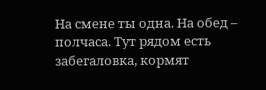На смене ты одна. На обед – полчаса. Тут рядом есть забегаловка, кормят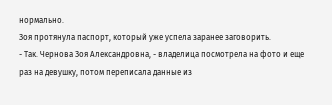нормально.
Зоя протянула паспорт, который уже успела заранее заговорить.
- Так. Чернова Зоя Александровна, - владелица посмотрела на фото и еще раз на девушку, потом переписала данные из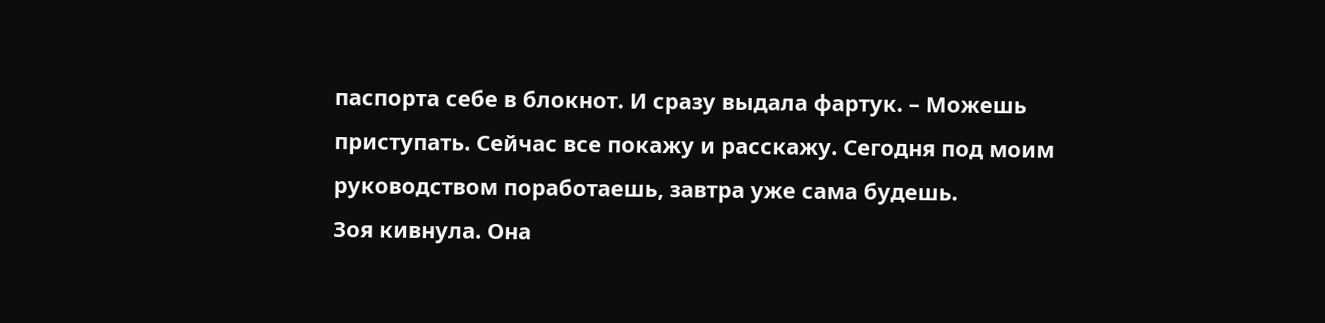паспорта себе в блокнот. И сразу выдала фартук. – Можешь приступать. Сейчас все покажу и расскажу. Сегодня под моим руководством поработаешь, завтра уже сама будешь.
Зоя кивнула. Она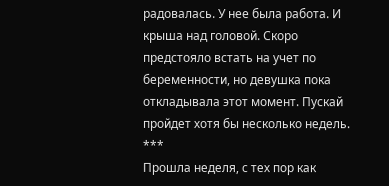радовалась. У нее была работа. И крыша над головой. Скоро предстояло встать на учет по беременности, но девушка пока откладывала этот момент. Пускай пройдет хотя бы несколько недель.
***
Прошла неделя, с тех пор как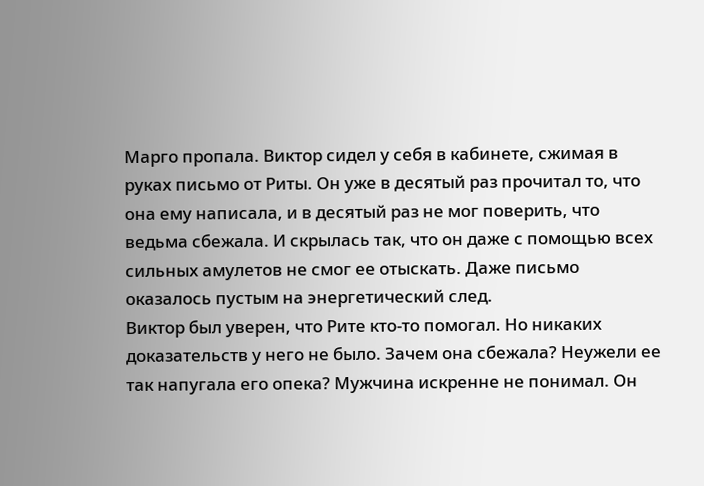Марго пропала. Виктор сидел у себя в кабинете, сжимая в руках письмо от Риты. Он уже в десятый раз прочитал то, что она ему написала, и в десятый раз не мог поверить, что ведьма сбежала. И скрылась так, что он даже с помощью всех сильных амулетов не смог ее отыскать. Даже письмо оказалось пустым на энергетический след.
Виктор был уверен, что Рите кто-то помогал. Но никаких доказательств у него не было. Зачем она сбежала? Неужели ее так напугала его опека? Мужчина искренне не понимал. Он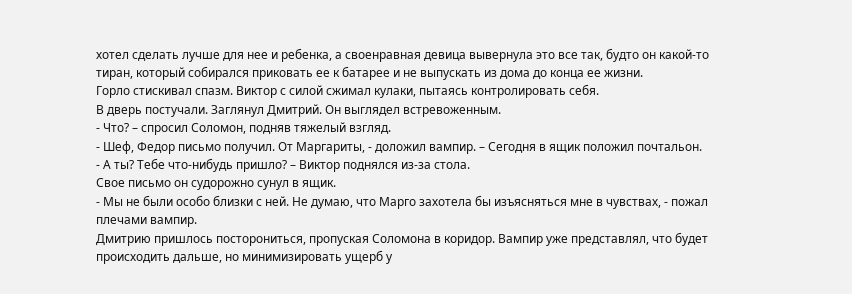хотел сделать лучше для нее и ребенка, а своенравная девица вывернула это все так, будто он какой-то тиран, который собирался приковать ее к батарее и не выпускать из дома до конца ее жизни.
Горло стискивал спазм. Виктор с силой сжимал кулаки, пытаясь контролировать себя.
В дверь постучали. Заглянул Дмитрий. Он выглядел встревоженным.
- Что? – спросил Соломон, подняв тяжелый взгляд.
- Шеф, Федор письмо получил. От Маргариты, - доложил вампир. – Сегодня в ящик положил почтальон.
- А ты? Тебе что-нибудь пришло? – Виктор поднялся из-за стола.
Свое письмо он судорожно сунул в ящик.
- Мы не были особо близки с ней. Не думаю, что Марго захотела бы изъясняться мне в чувствах, - пожал плечами вампир.
Дмитрию пришлось посторониться, пропуская Соломона в коридор. Вампир уже представлял, что будет происходить дальше, но минимизировать ущерб у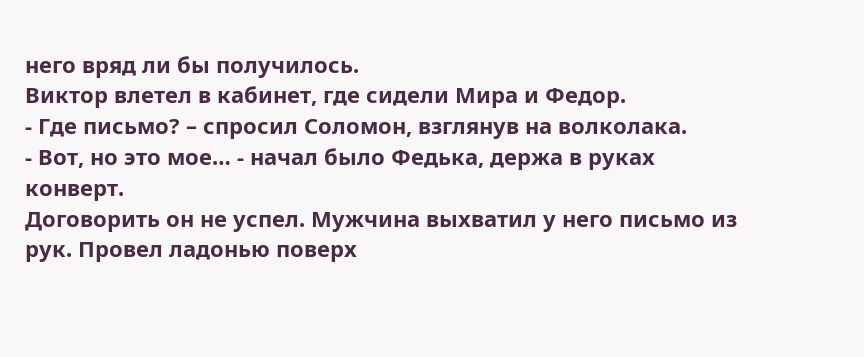него вряд ли бы получилось.
Виктор влетел в кабинет, где сидели Мира и Федор.
- Где письмо? – спросил Соломон, взглянув на волколака.
- Вот, но это мое… - начал было Федька, держа в руках конверт.
Договорить он не успел. Мужчина выхватил у него письмо из рук. Провел ладонью поверх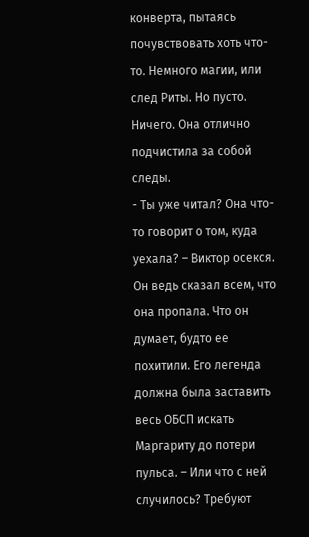конверта, пытаясь почувствовать хоть что-то. Немного магии, или след Риты. Но пусто. Ничего. Она отлично подчистила за собой следы.
- Ты уже читал? Она что-то говорит о том, куда уехала? – Виктор осекся. Он ведь сказал всем, что она пропала. Что он думает, будто ее похитили. Его легенда должна была заставить весь ОБСП искать Маргариту до потери пульса. – Или что с ней случилось? Требуют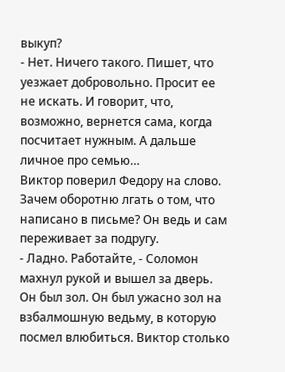выкуп?
- Нет. Ничего такого. Пишет, что уезжает добровольно. Просит ее не искать. И говорит, что, возможно, вернется сама, когда посчитает нужным. А дальше личное про семью…
Виктор поверил Федору на слово. Зачем оборотню лгать о том, что написано в письме? Он ведь и сам переживает за подругу.
- Ладно. Работайте, - Соломон махнул рукой и вышел за дверь.
Он был зол. Он был ужасно зол на взбалмошную ведьму, в которую посмел влюбиться. Виктор столько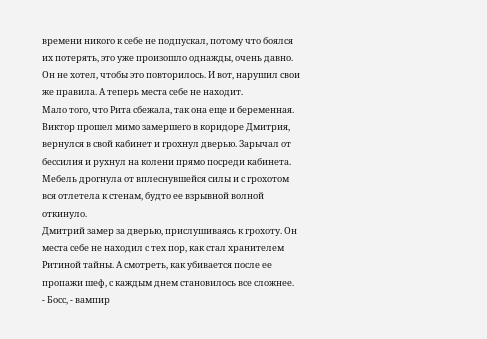времени никого к себе не подпускал, потому что боялся их потерять, это уже произошло однажды, очень давно. Он не хотел, чтобы это повторилось. И вот, нарушил свои же правила. А теперь места себе не находит.
Мало того, что Рита сбежала, так она еще и беременная.
Виктор прошел мимо замершего в коридоре Дмитрия, вернулся в свой кабинет и грохнул дверью. Зарычал от бессилия и рухнул на колени прямо посреди кабинета.
Мебель дрогнула от вплеснувшейся силы и с грохотом вся отлетела к стенам, будто ее взрывной волной откинуло.
Дмитрий замер за дверью, прислушиваясь к грохоту. Он места себе не находил с тех пор, как стал хранителем Ритиной тайны. А смотреть, как убивается после ее пропажи шеф, с каждым днем становилось все сложнее.
- Босс, - вампир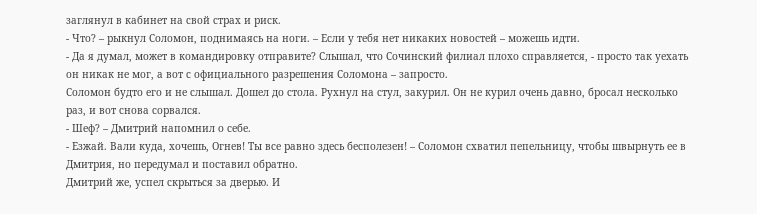заглянул в кабинет на свой страх и риск.
- Что? – рыкнул Соломон, поднимаясь на ноги. – Если у тебя нет никаких новостей – можешь идти.
- Да я думал, может в командировку отправите? Слышал, что Сочинский филиал плохо справляется, - просто так уехать он никак не мог, а вот с официального разрешения Соломона – запросто.
Соломон будто его и не слышал. Дошел до стола. Рухнул на стул, закурил. Он не курил очень давно, бросал несколько раз, и вот снова сорвался.
- Шеф? – Дмитрий напомнил о себе.
- Езжай. Вали куда, хочешь, Огнев! Ты все равно здесь бесполезен! – Соломон схватил пепельницу, чтобы швырнуть ее в Дмитрия, но передумал и поставил обратно.
Дмитрий же, успел скрыться за дверью. И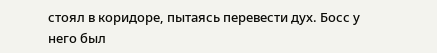стоял в коридоре, пытаясь перевести дух. Босс у него был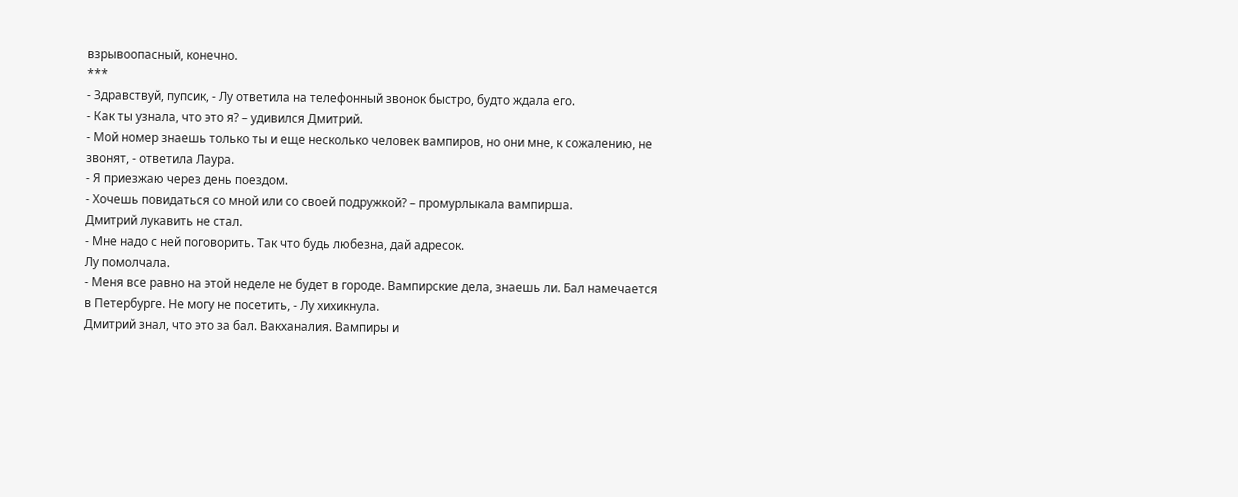взрывоопасный, конечно.
***
- Здравствуй, пупсик, - Лу ответила на телефонный звонок быстро, будто ждала его.
- Как ты узнала, что это я? – удивился Дмитрий.
- Мой номер знаешь только ты и еще несколько человек вампиров, но они мне, к сожалению, не звонят, - ответила Лаура.
- Я приезжаю через день поездом.
- Хочешь повидаться со мной или со своей подружкой? – промурлыкала вампирша.
Дмитрий лукавить не стал.
- Мне надо с ней поговорить. Так что будь любезна, дай адресок.
Лу помолчала.
- Меня все равно на этой неделе не будет в городе. Вампирские дела, знаешь ли. Бал намечается в Петербурге. Не могу не посетить, - Лу хихикнула.
Дмитрий знал, что это за бал. Вакханалия. Вампиры и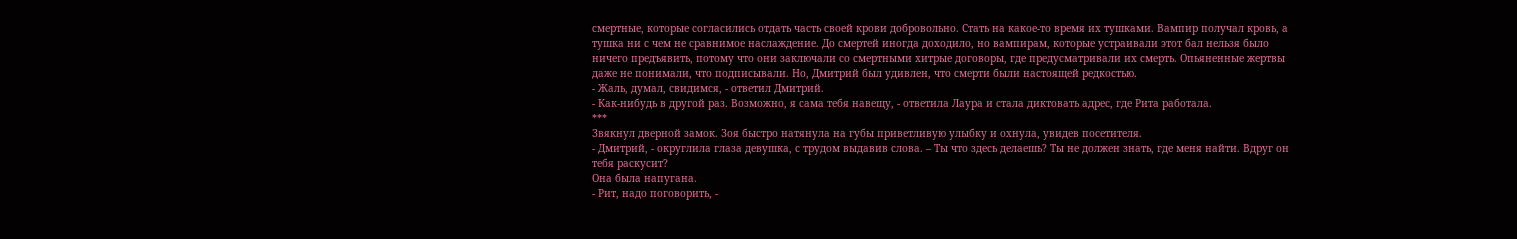смертные, которые согласились отдать часть своей крови добровольно. Стать на какое-то время их тушками. Вампир получал кровь, а тушка ни с чем не сравнимое наслаждение. До смертей иногда доходило, но вампирам, которые устраивали этот бал нельзя было ничего предъявить, потому что они заключали со смертными хитрые договоры, где предусматривали их смерть. Опьяненные жертвы даже не понимали, что подписывали. Но, Дмитрий был удивлен, что смерти были настоящей редкостью.
- Жаль, думал, свидимся, - ответил Дмитрий.
- Как-нибудь в другой раз. Возможно, я сама тебя навещу, - ответила Лаура и стала диктовать адрес, где Рита работала.
***
Звякнул дверной замок. Зоя быстро натянула на губы приветливую улыбку и охнула, увидев посетителя.
- Дмитрий, - округлила глаза девушка, с трудом выдавив слова. – Ты что здесь делаешь? Ты не должен знать, где меня найти. Вдруг он тебя раскусит?
Она была напугана.
- Рит, надо поговорить, -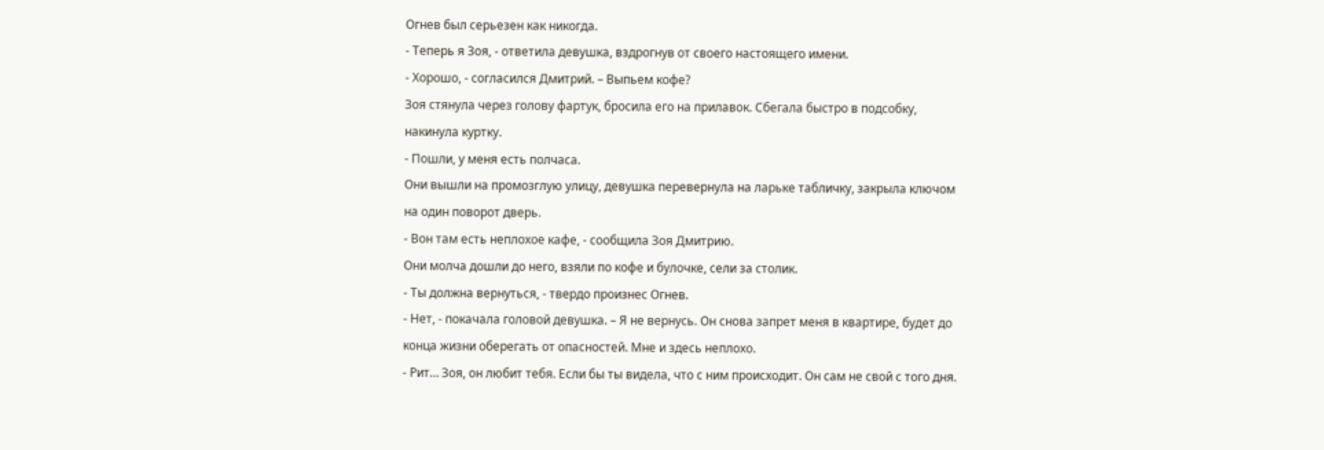Огнев был серьезен как никогда.
- Теперь я Зоя, - ответила девушка, вздрогнув от своего настоящего имени.
- Хорошо, - согласился Дмитрий. – Выпьем кофе?
Зоя стянула через голову фартук, бросила его на прилавок. Сбегала быстро в подсобку, накинула куртку.
- Пошли, у меня есть полчаса.
Они вышли на промозглую улицу, девушка перевернула на ларьке табличку, закрыла ключом на один поворот дверь.
- Вон там есть неплохое кафе, - сообщила Зоя Дмитрию.
Они молча дошли до него, взяли по кофе и булочке, сели за столик.
- Ты должна вернуться, - твердо произнес Огнев.
- Нет, - покачала головой девушка. – Я не вернусь. Он снова запрет меня в квартире, будет до конца жизни оберегать от опасностей. Мне и здесь неплохо.
- Рит… Зоя, он любит тебя. Если бы ты видела, что с ним происходит. Он сам не свой с того дня.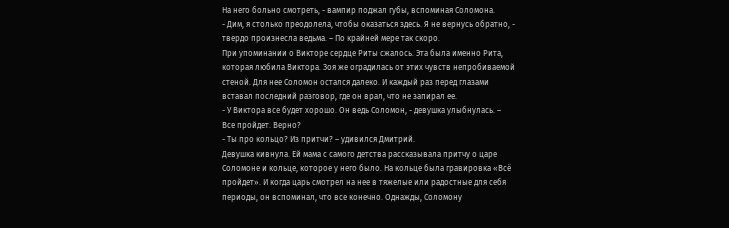На него больно смотреть, - вампир поджал губы, вспоминая Соломона.
- Дим, я столько преодолела, чтобы оказаться здесь. Я не вернусь обратно, - твердо произнесла ведьма. – По крайней мере так скоро.
При упоминании о Викторе сердце Риты сжалось. Эта была именно Рита, которая любила Виктора. Зоя же оградилась от этих чувств непробиваемой стеной. Для нее Соломон остался далеко. И каждый раз перед глазами вставал последний разговор, где он врал, что не запирал ее.
- У Виктора все будет хорошо. Он ведь Соломон, - девушка улыбнулась. – Все пройдет. Верно?
- Ты про кольцо? Из притчи? – удивился Дмитрий.
Девушка кивнула. Ей мама с самого детства рассказывала притчу о царе Соломоне и кольце, которое у него было. На кольце была гравировка «Всё пройдет». И когда царь смотрел на нее в тяжелые или радостные для себя периоды, он вспоминал, что все конечно. Однажды, Соломону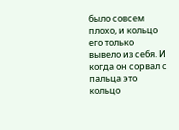было совсем плохо, и кольцо его только вывело из себя. И когда он сорвал с пальца это кольцо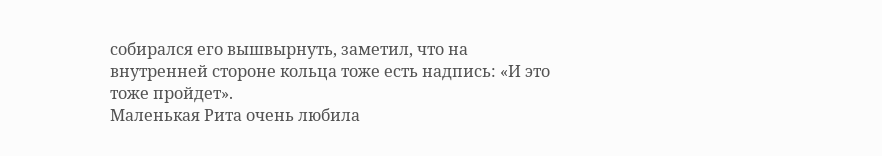собирался его вышвырнуть, заметил, что на внутренней стороне кольца тоже есть надпись: «И это тоже пройдет».
Маленькая Рита очень любила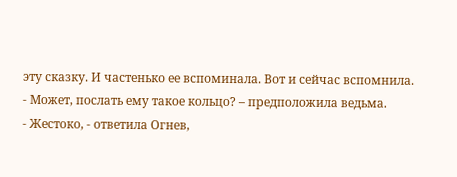эту сказку. И частенько ее вспоминала. Вот и сейчас вспомнила.
- Может, послать ему такое кольцо? – предположила ведьма.
- Жестоко, - ответила Огнев,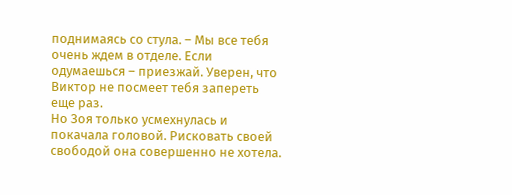поднимаясь со стула. – Мы все тебя очень ждем в отделе. Если одумаешься – приезжай. Уверен, что Виктор не посмеет тебя запереть еще раз.
Но Зоя только усмехнулась и покачала головой. Рисковать своей свободой она совершенно не хотела.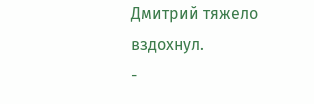Дмитрий тяжело вздохнул.
-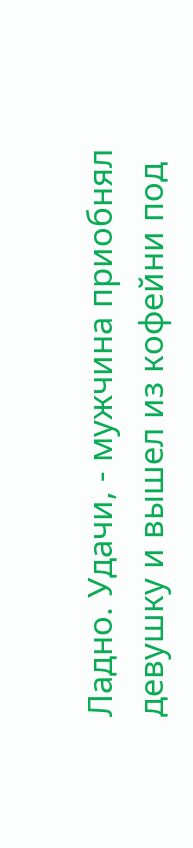Ладно. Удачи, - мужчина приобнял девушку и вышел из кофейни под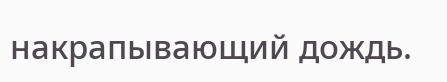накрапывающий дождь.